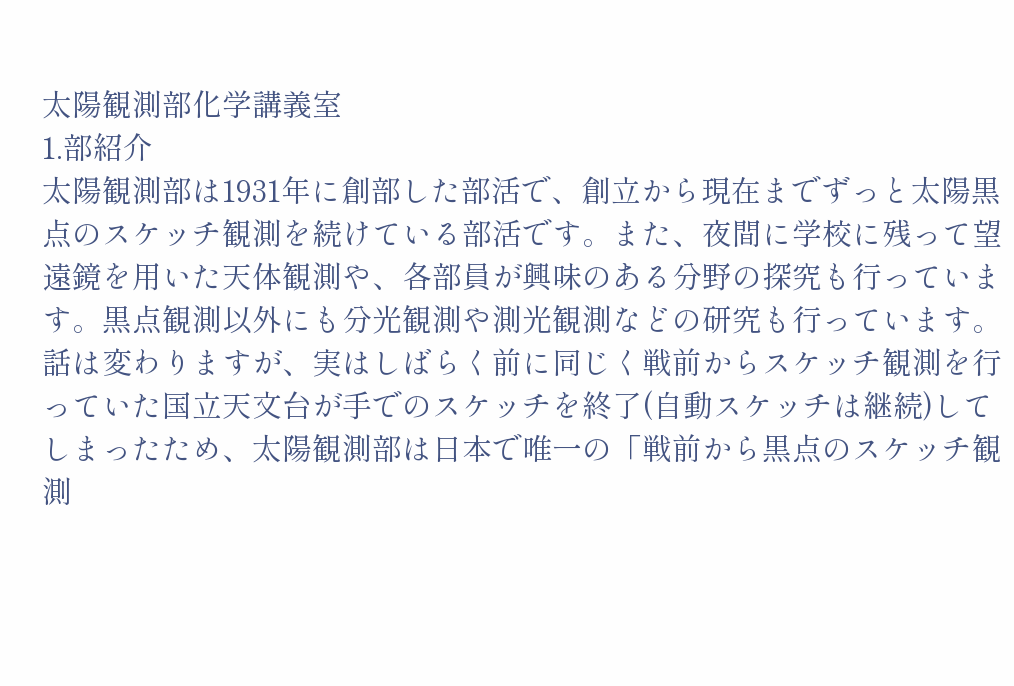太陽観測部化学講義室
1.部紹介
太陽観測部は1931年に創部した部活で、創立から現在までずっと太陽黒点のスケッチ観測を続けている部活です。また、夜間に学校に残って望遠鏡を用いた天体観測や、各部員が興味のある分野の探究も行っています。黒点観測以外にも分光観測や測光観測などの研究も行っています。話は変わりますが、実はしばらく前に同じく戦前からスケッチ観測を行っていた国立天文台が手でのスケッチを終了(自動スケッチは継続)してしまったため、太陽観測部は日本で唯一の「戦前から黒点のスケッチ観測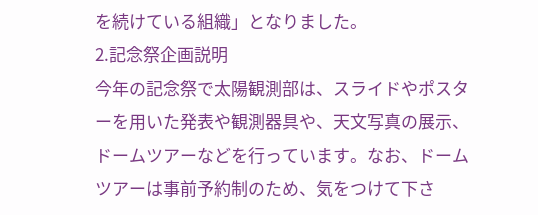を続けている組織」となりました。
2.記念祭企画説明
今年の記念祭で太陽観測部は、スライドやポスターを用いた発表や観測器具や、天文写真の展示、ドームツアーなどを行っています。なお、ドームツアーは事前予約制のため、気をつけて下さ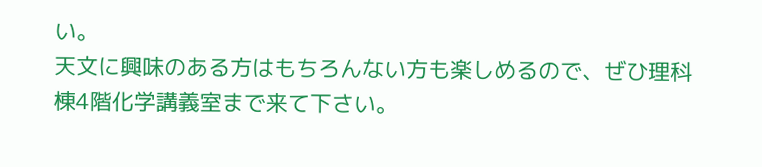い。
天文に興味のある方はもちろんない方も楽しめるので、ぜひ理科棟4階化学講義室まで来て下さい。